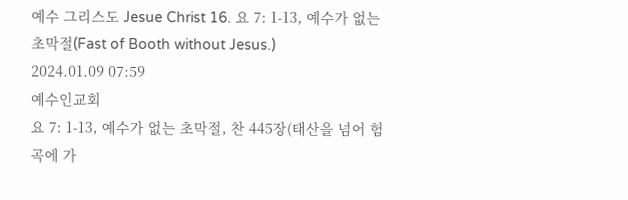예수 그리스도 Jesue Christ 16. 요 7: 1-13, 예수가 없는 초막절(Fast of Booth without Jesus.)
2024.01.09 07:59
예수인교회
요 7: 1-13, 예수가 없는 초막절, 찬 445장(태산을 넘어 험곡에 가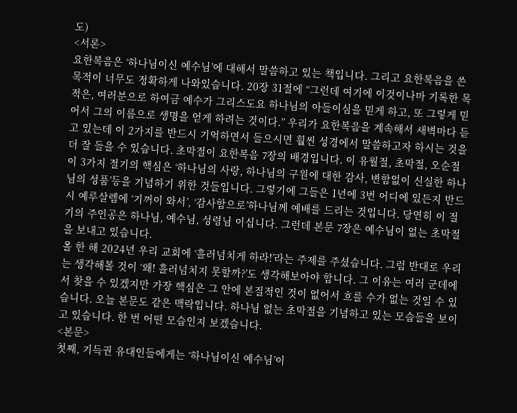도)
<서론>
요한복음은 ‘하나님이신 예수님’에 대해서 말씀하고 있는 책입니다. 그리고 요한복음을 쓴 목적이 너무도 정확하게 나와있습니다. 20장 31절에 “그런데 여기에 이것이나마 기록한 목적은, 여러분으로 하여금 예수가 그리스도요 하나님의 아들이심을 믿게 하고, 또 그렇게 믿어서 그의 이름으로 생명을 얻게 하려는 것이다.” 우리가 요한복음을 계속해서 새벽마다 듣고 있는데 이 2가지를 반드시 기억하면서 들으시면 훨씬 성경에서 말씀하고자 하시는 것을 더 잘 들을 수 있습니다. 초막절이 요한복음 7장의 배경입니다. 이 유월절, 초막절, 오순절 이 3가지 절기의 핵심은 ‘하나님의 사랑, 하나님의 구원에 대한 감사, 변함없이 신실한 하나님의 성품’등을 기념하기 위한 것들입니다. 그렇기에 그들은 1년에 3번 어디에 있든지 반드시 예루살렘에 ‘기꺼이 와서’, ‘감사함으로’하나님께 예배를 드리는 것입니다. 당연히 이 절기의 주인공은 하나님, 예수님, 성령님 이십니다. 그런데 본문 7장은 예수님이 없는 초막절을 보내고 있습니다.
올 한 해 2024년 우리 교회에 ‘흘러넘치게 하라!’라는 주제를 주셨습니다. 그럼 반대로 우리는 생각해볼 것이 ‘왜! 흘러넘치지 못할까?’도 생각해보아야 합니다. 그 이유는 여러 군데에서 찾을 수 있겠지만 가장 핵심은 그 안에 본질적인 것이 없어서 흐를 수가 없는 것일 수 있습니다. 오늘 본문도 같은 맥락입니다. 하나님 없는 초막절을 기념하고 있는 모습들을 보이고 있습니다. 한 번 어떤 모습인지 보겠습니다.
<본문>
첫째, 기득권 유대인들에게는 ‘하나님이신 예수님’이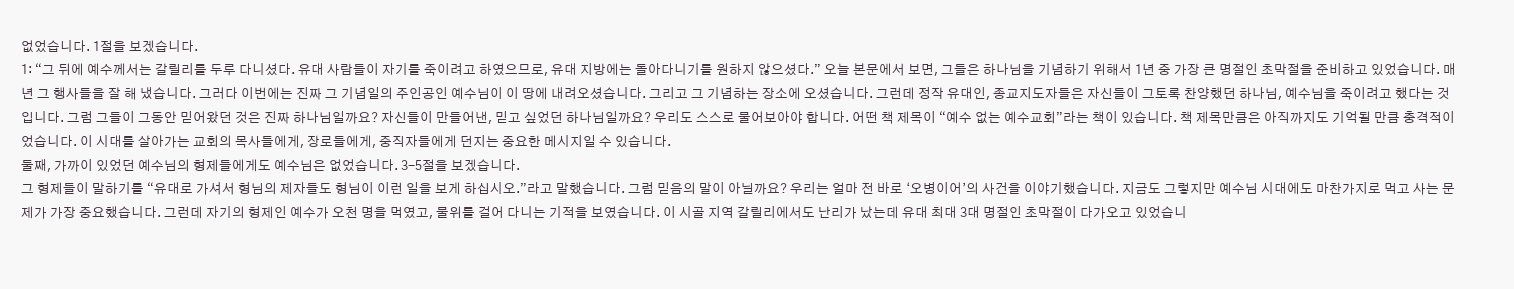없었습니다. 1절을 보겠습니다.
1: “그 뒤에 예수께서는 갈릴리를 두루 다니셨다. 유대 사람들이 자기를 죽이려고 하였으므로, 유대 지방에는 돌아다니기를 원하지 않으셨다.” 오늘 본문에서 보면, 그들은 하나님을 기념하기 위해서 1년 중 가장 큰 명절인 초막절을 준비하고 있었습니다. 매년 그 행사들을 잘 해 냈습니다. 그러다 이번에는 진짜 그 기념일의 주인공인 예수님이 이 땅에 내려오셨습니다. 그리고 그 기념하는 장소에 오셨습니다. 그런데 정작 유대인, 종교지도자들은 자신들이 그토록 찬양했던 하나님, 예수님을 죽이려고 했다는 것입니다. 그럼 그들이 그동안 믿어왔던 것은 진짜 하나님일까요? 자신들이 만들어낸, 믿고 싶었던 하나님일까요? 우리도 스스로 물어보아야 합니다. 어떤 책 제목이 “예수 없는 예수교회”라는 책이 있습니다. 책 제목만큼은 아직까지도 기억될 만큼 충격적이었습니다. 이 시대를 살아가는 교회의 목사들에게, 장로들에게, 중직자들에게 던지는 중요한 메시지일 수 있습니다.
둘째, 가까이 있었던 예수님의 형제들에게도 예수님은 없었습니다. 3-5절을 보겠습니다.
그 형제들이 말하기를 “유대로 가셔서 형님의 제자들도 형님이 이런 일을 보게 하십시오.”라고 말했습니다. 그럼 믿음의 말이 아닐까요? 우리는 얼마 전 바로 ‘오병이어’의 사건을 이야기했습니다. 지금도 그렇지만 예수님 시대에도 마찬가지로 먹고 사는 문제가 가장 중요했습니다. 그런데 자기의 형제인 예수가 오천 명을 먹였고, 물위를 걸어 다니는 기적을 보였습니다. 이 시골 지역 갈릴리에서도 난리가 났는데 유대 최대 3대 명절인 초막절이 다가오고 있었습니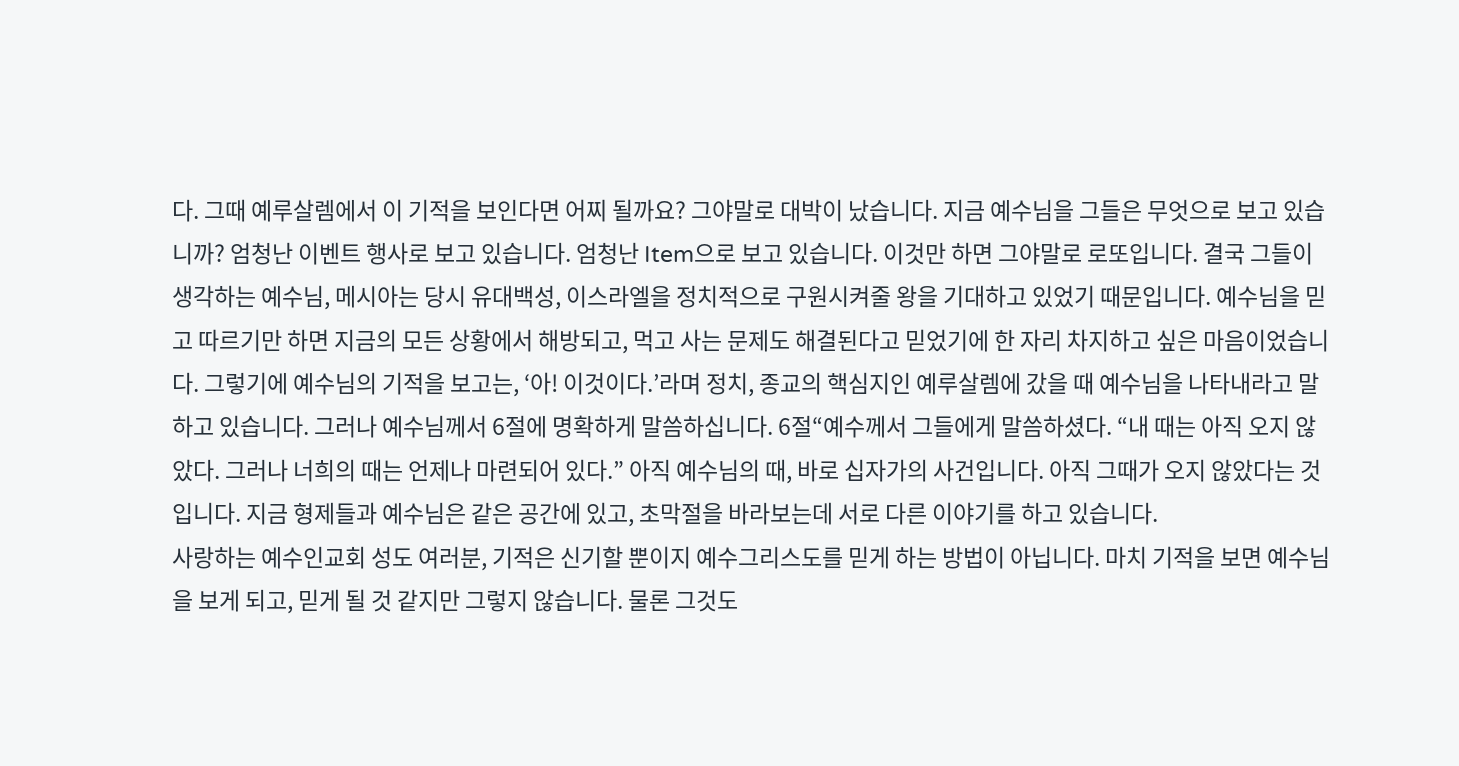다. 그때 예루살렘에서 이 기적을 보인다면 어찌 될까요? 그야말로 대박이 났습니다. 지금 예수님을 그들은 무엇으로 보고 있습니까? 엄청난 이벤트 행사로 보고 있습니다. 엄청난 Item으로 보고 있습니다. 이것만 하면 그야말로 로또입니다. 결국 그들이 생각하는 예수님, 메시아는 당시 유대백성, 이스라엘을 정치적으로 구원시켜줄 왕을 기대하고 있었기 때문입니다. 예수님을 믿고 따르기만 하면 지금의 모든 상황에서 해방되고, 먹고 사는 문제도 해결된다고 믿었기에 한 자리 차지하고 싶은 마음이었습니다. 그렇기에 예수님의 기적을 보고는, ‘아! 이것이다.’라며 정치, 종교의 핵심지인 예루살렘에 갔을 때 예수님을 나타내라고 말하고 있습니다. 그러나 예수님께서 6절에 명확하게 말씀하십니다. 6절“예수께서 그들에게 말씀하셨다. “내 때는 아직 오지 않았다. 그러나 너희의 때는 언제나 마련되어 있다.” 아직 예수님의 때, 바로 십자가의 사건입니다. 아직 그때가 오지 않았다는 것입니다. 지금 형제들과 예수님은 같은 공간에 있고, 초막절을 바라보는데 서로 다른 이야기를 하고 있습니다.
사랑하는 예수인교회 성도 여러분, 기적은 신기할 뿐이지 예수그리스도를 믿게 하는 방법이 아닙니다. 마치 기적을 보면 예수님을 보게 되고, 믿게 될 것 같지만 그렇지 않습니다. 물론 그것도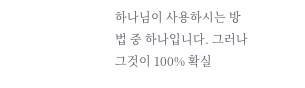하나님이 사용하시는 방법 중 하나입니다. 그러나 그것이 100% 확실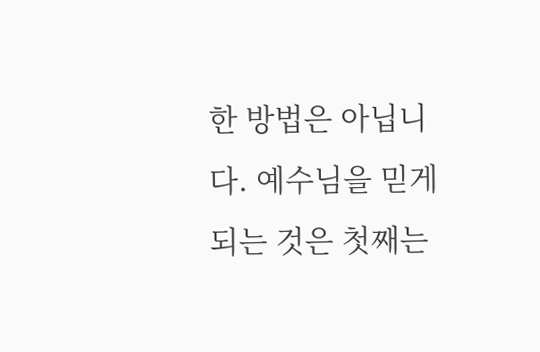한 방법은 아닙니다. 예수님을 믿게 되는 것은 첫째는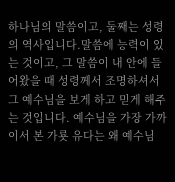하나님의 말씀이고, 둘째는 성령의 역사입니다.말씀에 능력이 있는 것이고, 그 말씀이 내 안에 들어왔을 때 성령께서 조명하셔서 그 예수님을 보게 하고 믿게 해주는 것입니다. 예수님을 가장 가까이서 본 가룟 유다는 왜 예수님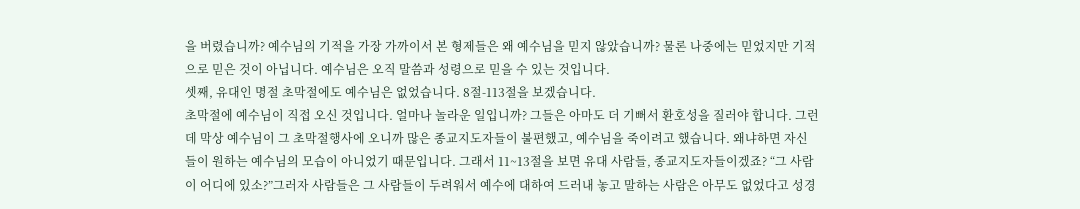을 버렸습니까? 예수님의 기적을 가장 가까이서 본 형제들은 왜 예수님을 믿지 않았습니까? 물론 나중에는 믿었지만 기적으로 믿은 것이 아닙니다. 예수님은 오직 말씀과 성령으로 믿을 수 있는 것입니다.
셋째, 유대인 명절 초막절에도 예수님은 없었습니다. 8절-113절을 보겠습니다.
초막절에 예수님이 직접 오신 것입니다. 얼마나 놀라운 일입니까? 그들은 아마도 더 기뻐서 환호성을 질러야 합니다. 그런데 막상 예수님이 그 초막절행사에 오니까 많은 종교지도자들이 불편했고, 예수님을 죽이려고 했습니다. 왜냐하면 자신들이 원하는 예수님의 모습이 아니었기 때문입니다. 그래서 11~13절을 보면 유대 사람들, 종교지도자들이겠죠? “그 사람이 어디에 있소?”그러자 사람들은 그 사람들이 두려워서 예수에 대하여 드러내 놓고 말하는 사람은 아무도 없었다고 성경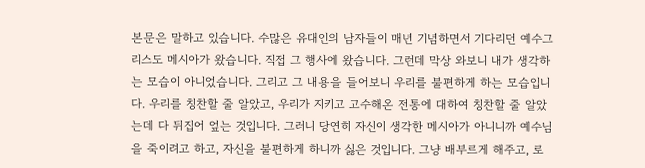본문은 말하고 있습니다. 수많은 유대인의 남자들이 매년 기념하면서 기다리던 예수그리스도 메시아가 왔습니다. 직접 그 행사에 왔습니다. 그런데 막상 와보니 내가 생각하는 모습이 아니었습니다. 그리고 그 내용을 들어보니 우리를 불편하게 하는 모습입니다. 우리를 칭찬할 줄 알았고, 우리가 지키고 고수해온 전통에 대하여 칭찬할 줄 알았는데 다 뒤집어 엎는 것입니다. 그러니 당연히 자신이 생각한 메시아가 아니니까 예수님을 죽이려고 하고, 자신을 불편하게 하니까 싫은 것입니다. 그냥 배부르게 해주고, 로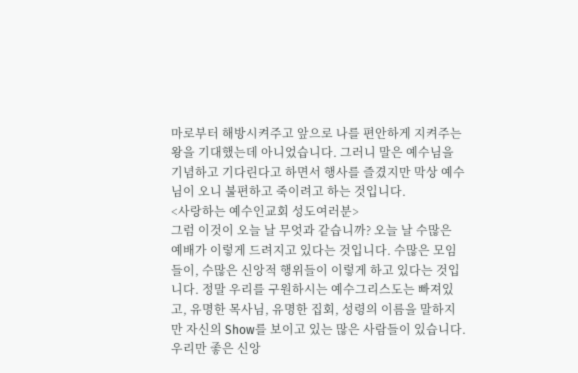마로부터 해방시켜주고 앞으로 나를 편안하게 지켜주는 왕을 기대했는데 아니었습니다. 그러니 말은 예수님을 기념하고 기다린다고 하면서 행사를 즐겼지만 막상 예수님이 오니 불편하고 죽이려고 하는 것입니다.
<사랑하는 예수인교회 성도여러분>
그럼 이것이 오늘 날 무엇과 같습니까? 오늘 날 수많은 예배가 이렇게 드려지고 있다는 것입니다. 수많은 모임들이, 수많은 신앙적 행위들이 이렇게 하고 있다는 것입니다. 정말 우리를 구원하시는 예수그리스도는 빠져있고, 유명한 목사님, 유명한 집회, 성령의 이름을 말하지만 자신의 Show를 보이고 있는 많은 사람들이 있습니다. 우리만 좋은 신앙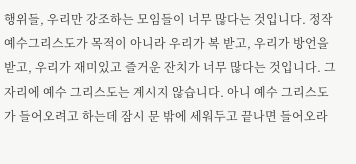행위들, 우리만 강조하는 모임들이 너무 많다는 것입니다. 정작 예수그리스도가 목적이 아니라 우리가 복 받고, 우리가 방언을 받고, 우리가 재미있고 즐거운 잔치가 너무 많다는 것입니다. 그 자리에 예수 그리스도는 계시지 않습니다. 아니 예수 그리스도가 들어오려고 하는데 잠시 문 밖에 세워두고 끝나면 들어오라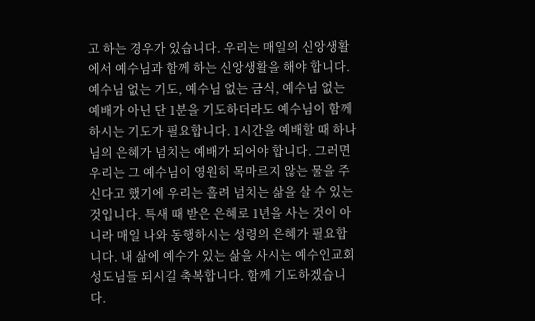고 하는 경우가 있습니다. 우리는 매일의 신앙생활에서 예수님과 함께 하는 신앙생활을 해야 합니다. 예수님 없는 기도, 예수님 없는 금식, 예수님 없는 예배가 아닌 단 1분을 기도하더라도 예수님이 함께 하시는 기도가 필요합니다. 1시간을 예배할 때 하나님의 은혜가 넘치는 예배가 되어야 합니다. 그러면 우리는 그 예수님이 영원히 목마르지 않는 물을 주신다고 했기에 우리는 흘려 넘치는 삶을 살 수 있는 것입니다. 특새 때 받은 은혜로 1년을 사는 것이 아니라 매일 나와 동행하시는 성령의 은혜가 필요합니다. 내 삶에 예수가 있는 삶을 사시는 예수인교회 성도님들 되시길 축복합니다. 함께 기도하겠습니다.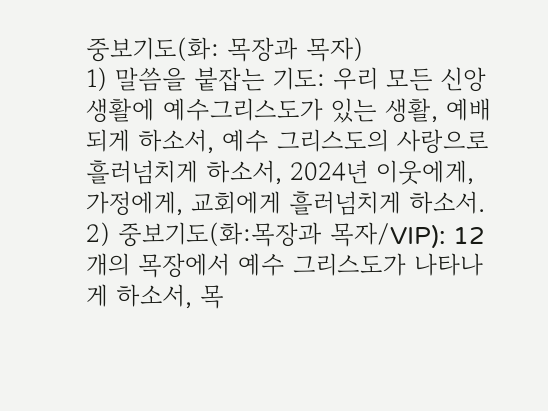중보기도(화: 목장과 목자)
1) 말씀을 붙잡는 기도: 우리 모든 신앙생활에 예수그리스도가 있는 생활, 예배되게 하소서, 예수 그리스도의 사랑으로 흘러넘치게 하소서, 2024년 이웃에게, 가정에게, 교회에게 흘러넘치게 하소서.
2) 중보기도(화:목장과 목자/VIP): 12개의 목장에서 예수 그리스도가 나타나게 하소서, 목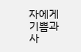자에게 기쁨과 사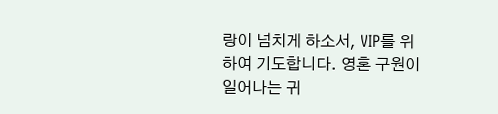랑이 넘치게 하소서, VIP를 위하여 기도합니다. 영혼 구원이 일어나는 귀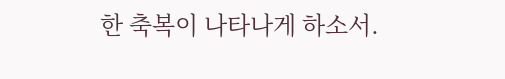한 축복이 나타나게 하소서.